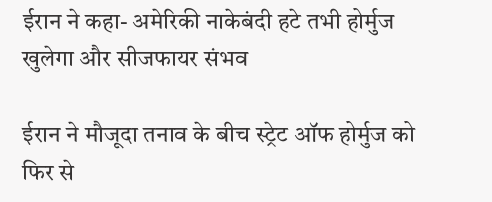ईरान ने कहा- अमेरिकी नाकेबंदी हटे तभी होर्मुज खुलेगा और सीजफायर संभव

ईरान ने मौजूदा तनाव के बीच स्ट्रेट ऑफ होर्मुज को फिर से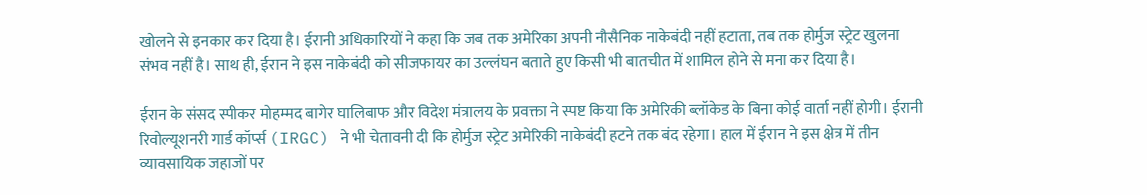खोलने से इनकार कर दिया है। ईरानी अधिकारियों ने कहा कि जब तक अमेरिका अपनी नौसैनिक नाकेबंदी नहीं हटाता, तब तक होर्मुज स्ट्रेट खुलना संभव नहीं है। साथ ही, ईरान ने इस नाकेबंदी को सीजफायर का उल्लंघन बताते हुए किसी भी बातचीत में शामिल होने से मना कर दिया है।

ईरान के संसद स्पीकर मोहम्मद बागेर घालिबाफ और विदेश मंत्रालय के प्रवक्ता ने स्पष्ट किया कि अमेरिकी ब्लॉकेड के बिना कोई वार्ता नहीं होगी। ईरानी रिवोल्यूशनरी गार्ड कॉर्प्स (IRGC) ने भी चेतावनी दी कि होर्मुज स्ट्रेट अमेरिकी नाकेबंदी हटने तक बंद रहेगा। हाल में ईरान ने इस क्षेत्र में तीन व्यावसायिक जहाजों पर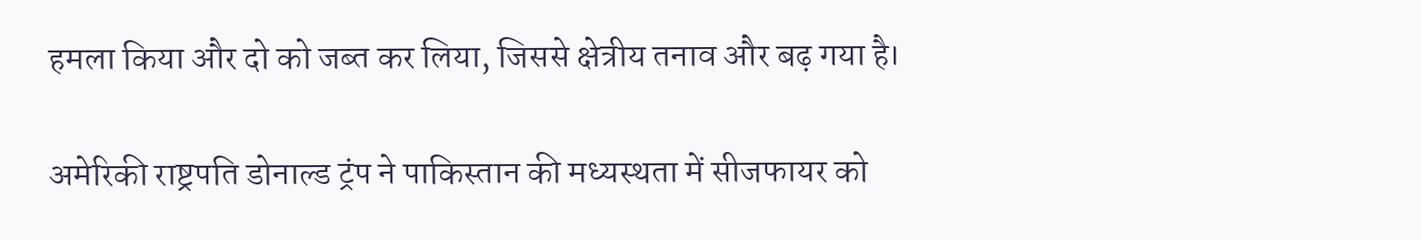हमला किया और दो को जब्त कर लिया, जिससे क्षेत्रीय तनाव और बढ़ गया है।

अमेरिकी राष्ट्रपति डोनाल्ड ट्रंप ने पाकिस्तान की मध्यस्थता में सीजफायर को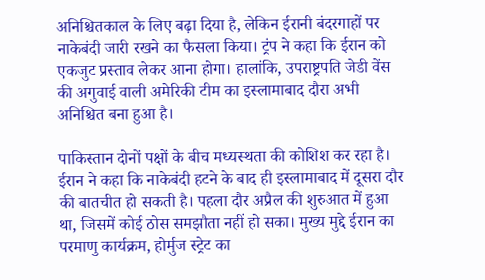अनिश्चितकाल के लिए बढ़ा दिया है, लेकिन ईरानी बंदरगाहों पर नाकेबंदी जारी रखने का फैसला किया। ट्रंप ने कहा कि ईरान को एकजुट प्रस्ताव लेकर आना होगा। हालांकि, उपराष्ट्रपति जेडी वेंस की अगुवाई वाली अमेरिकी टीम का इस्लामाबाद दौरा अभी अनिश्चित बना हुआ है।

पाकिस्तान दोनों पक्षों के बीच मध्यस्थता की कोशिश कर रहा है। ईरान ने कहा कि नाकेबंदी हटने के बाद ही इस्लामाबाद में दूसरा दौर की बातचीत हो सकती है। पहला दौर अप्रैल की शुरुआत में हुआ था, जिसमें कोई ठोस समझौता नहीं हो सका। मुख्य मुद्दे ईरान का परमाणु कार्यक्रम, होर्मुज स्ट्रेट का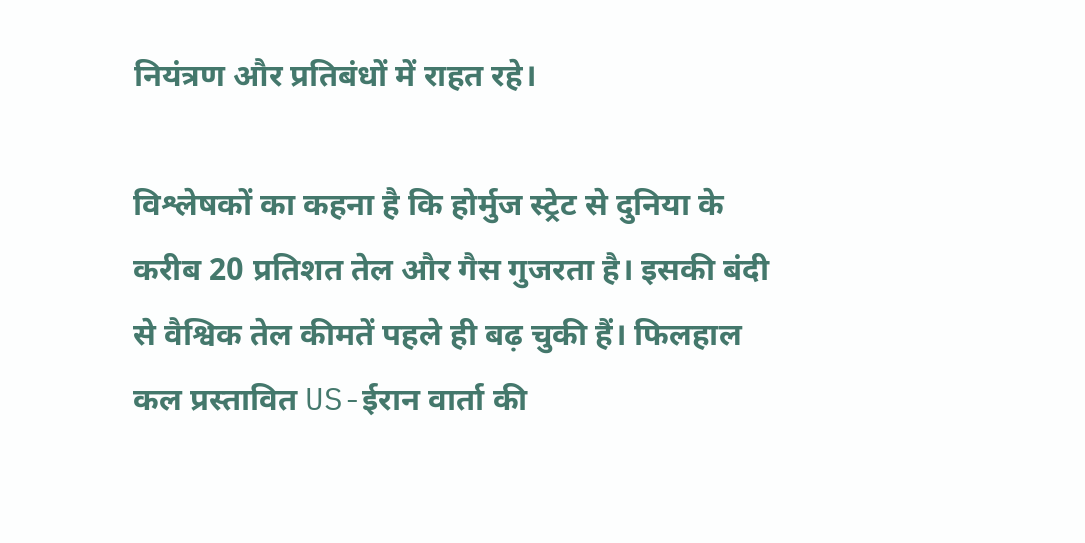नियंत्रण और प्रतिबंधों में राहत रहे।

विश्लेषकों का कहना है कि होर्मुज स्ट्रेट से दुनिया के करीब 20 प्रतिशत तेल और गैस गुजरता है। इसकी बंदी से वैश्विक तेल कीमतें पहले ही बढ़ चुकी हैं। फिलहाल कल प्रस्तावित US-ईरान वार्ता की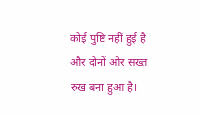कोई पुष्टि नहीं हुई है और दोनों ओर सख्त रुख बना हुआ है।